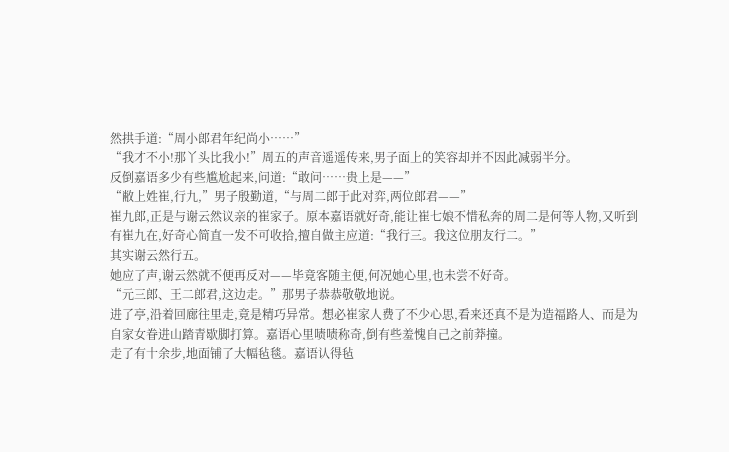然拱手道:“周小郎君年纪尚小……”
“我才不小!那丫头比我小!”周五的声音遥遥传来,男子面上的笑容却并不因此减弱半分。
反倒嘉语多少有些尴尬起来,问道:“敢问……贵上是——”
“敝上姓崔,行九,”男子殷勤道,“与周二郎于此对弈,两位郎君——”
崔九郎,正是与谢云然议亲的崔家子。原本嘉语就好奇,能让崔七娘不惜私奔的周二是何等人物,又听到有崔九在,好奇心简直一发不可收拾,擅自做主应道:“我行三。我这位朋友行二。”
其实谢云然行五。
她应了声,谢云然就不便再反对——毕竟客随主便,何况她心里,也未尝不好奇。
“元三郎、王二郎君,这边走。”那男子恭恭敬敬地说。
进了亭,沿着回廊往里走,竟是精巧异常。想必崔家人费了不少心思,看来还真不是为造福路人、而是为自家女眷进山踏青歇脚打算。嘉语心里啧啧称奇,倒有些羞愧自己之前莽撞。
走了有十余步,地面铺了大幅毡毯。嘉语认得毡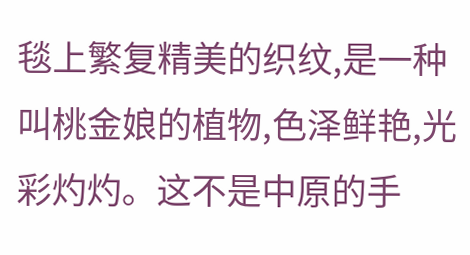毯上繁复精美的织纹,是一种叫桃金娘的植物,色泽鲜艳,光彩灼灼。这不是中原的手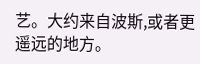艺。大约来自波斯,或者更遥远的地方。